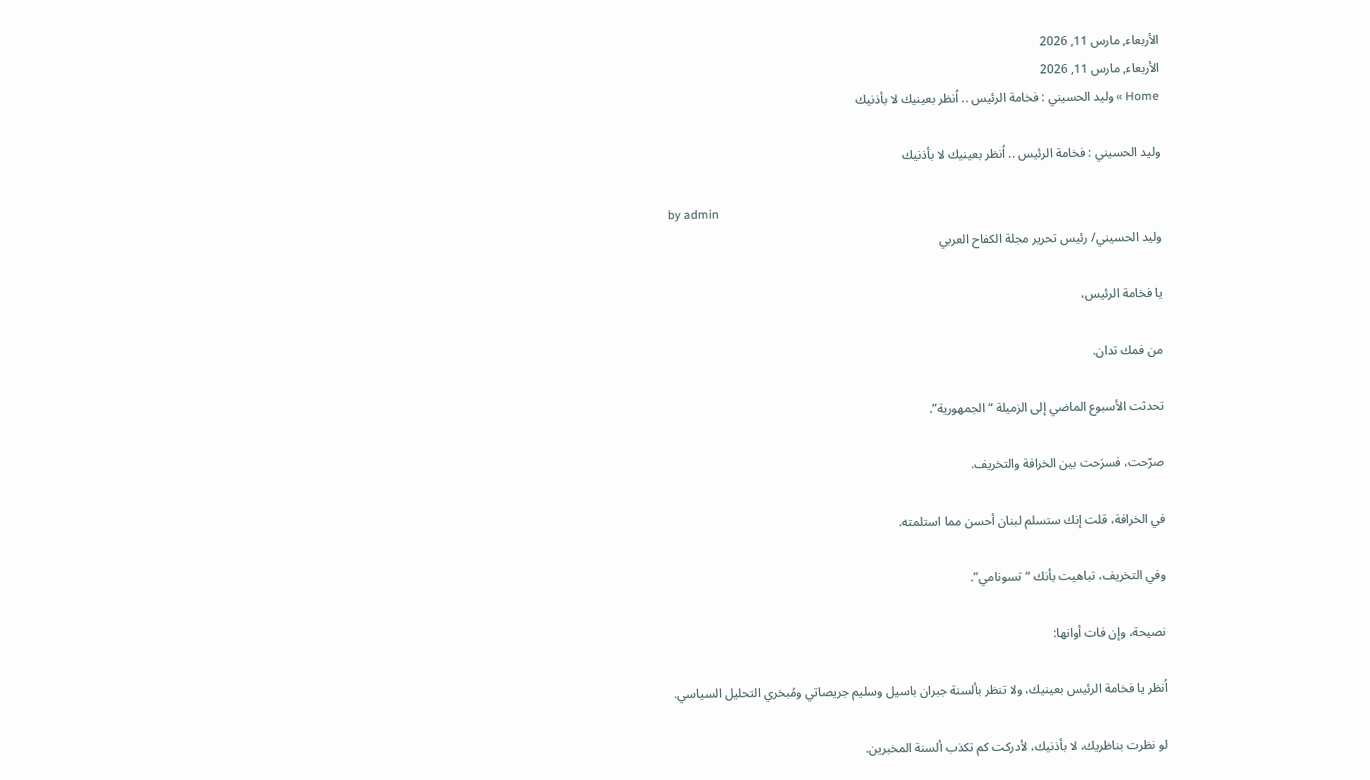الأربعاء, مارس 11, 2026
الأربعاء, مارس 11, 2026
Home » وليد الحسيني : فخامة الرئيس .. اُنظر بعينيك لا بأذنيك

وليد الحسيني : فخامة الرئيس .. اُنظر بعينيك لا بأذنيك

by admin
وليد الحسيني/ رئيس تحرير مجلة الكفاح العربي

يا فخامة الرئيس،

من فمك تدان.

تحدثت الأسبوع الماضي إلى الزميلة “الجمهورية”.

صرّحت، فسرَحت بين الخرافة والتخريف.

في الخرافة، قلت إنك ستسلم لبنان أحسن مما استلمته.

وفي التخريف، تباهيت بأنك “تسونامي”.

نصيحة، وإن فات أوانها:

اُنظر يا فخامة الرئيس بعينيك، ولا تنظر بألسنة جبران باسيل وسليم جريصاتي ومُبخري التحليل السياسي.

لو نظرت بناظريك، لا بأذنيك، لأدركت كم تكذب ألسنة المخبرين.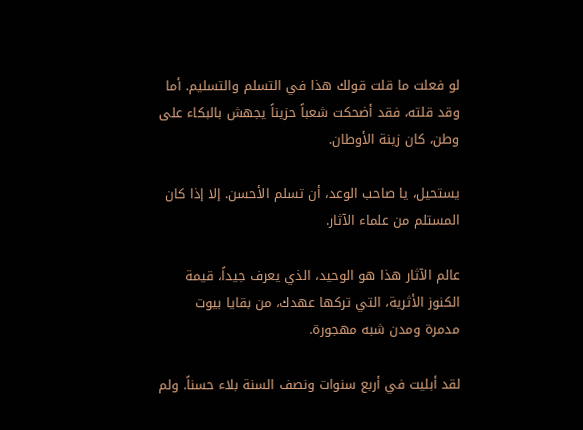لو فعلت ما قلت قولك هذا في التسلم والتسليم. أما وقد قلته، فقد أضحكت شعباً حزيناً يجهش بالبكاء على وطن، كان زينة الأوطان.

يستحيل، يا صاحب الوعد، أن تسلم الأحسن. إلا إذا كان المستلم من علماء الآثار.

عالم الآثار هذا هو الوحيد، الذي يعرف جيداً، قيمة الكنوز الأثرية، التي تركها عهدك، من بقايا بيوت مدمرة ومدن شبه مهجورة.

لقد أبليت في أربع سنوات ونصف السنة بلاء حسناً. ولم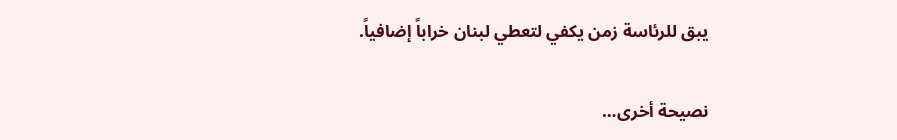يبق للرئاسة زمن يكفي لتعطي لبنان خراباً إضافياً.

نصيحة أخرى…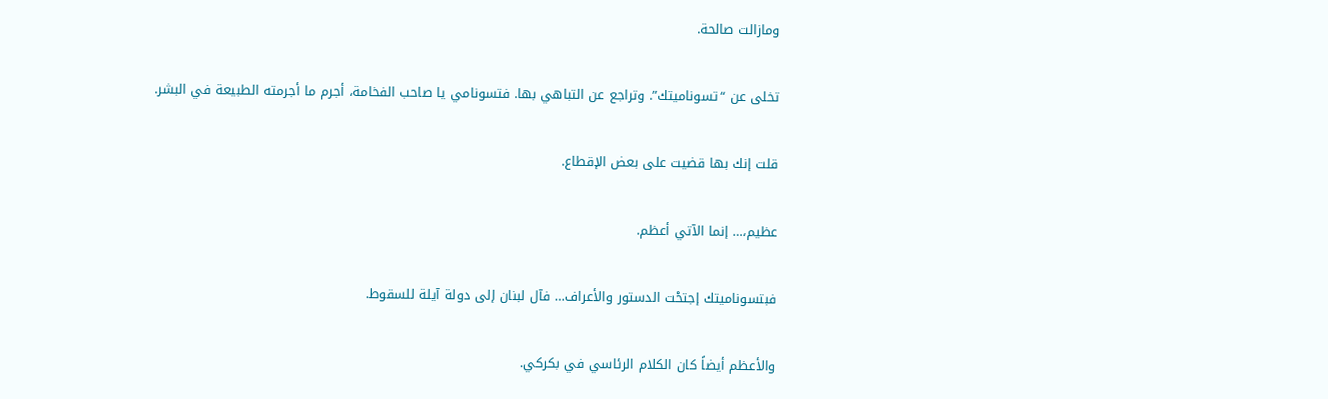ومازالت صالحة.

تخلى عن “تسوناميتك”. وتراجع عن التباهي بها. فتسونامي يا صاحب الفخامة، أجرم ما أجرمته الطبيعة في البشر.

قلت إنك بها قضيت على بعض الإقطاع.

عظيم،… إنما الآتي أعظم.

فبتسوناميتك إجتحْت الدستور والأعراف… فآل لبنان إلى دولة آيلة للسقوط.

والأعظم أيضاً كان الكلام الرئاسي في بكركي.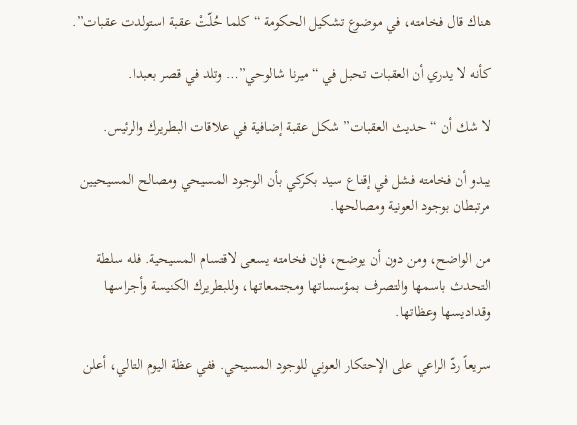هناك قال فخامته، في موضوع تشكيل الحكومة “كلما حُلّتْ عقبة استولدت عقبات”.

كأنه لا يدري أن العقبات تحبل في “ميرنا شالوحي”… وتلد في قصر بعبدا.

لا شك أن “حديث العقبات” شكل عقبة إضافية في علاقات البطريرك والرئيس.

يبدو أن فخامته فشل في إقناع سيد بكركي بأن الوجود المسيحي ومصالح المسيحيين مرتبطان بوجود العونية ومصالحها.

من الواضح، ومن دون أن يوضح، فإن فخامته يسعى لاقتسام المسيحية. فله سلطة التحدث باسمها والتصرف بمؤسساتها ومجتمعاتها، وللبطريرك الكنيسة وأجراسها وقداديسها وعظاتها.

سريعاً ردّ الراعي على الإحتكار العوني للوجود المسيحي. ففي عظة اليوم التالي، أعلن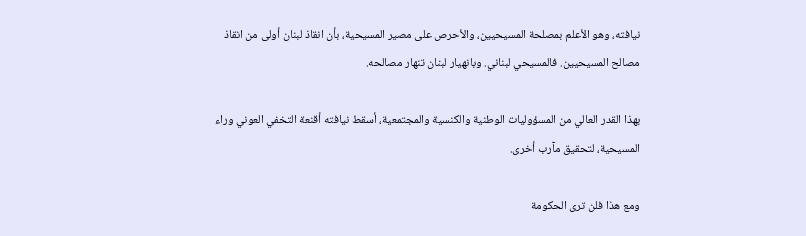نيافته، وهو الأعلم بمصلحة المسيحيين، والأحرص على مصير المسيحية، بأن انقاذ لبنان أولى من انقاذ مصالح المسيحيين. فالمسيحي لبناني. وبانهيار لبنان تنهار مصالحه.

بهذا القدر العالي من المسؤوليات الوطنية والكنسية والمجتمعية، أسقط نيافته أقنعة التخفي العوني وراء المسيحية، لتحقيق مآرب أخرى.

ومع هذا فلن ترى الحكومة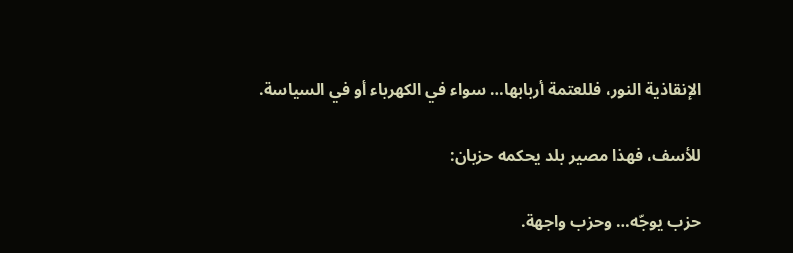الإنقاذية النور، فللعتمة أربابها… سواء في الكهرباء أو في السياسة.

للأسف، فهذا مصير بلد يحكمه حزبان:

حزب يوجّه… وحزب واجهة.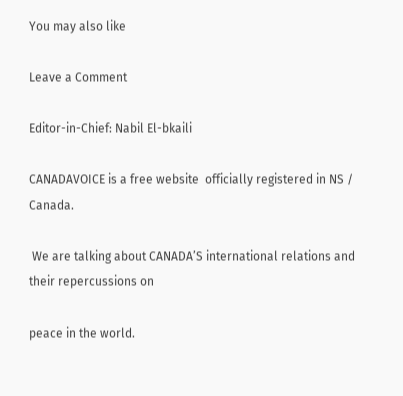You may also like

Leave a Comment

Editor-in-Chief: Nabil El-bkaili

CANADAVOICE is a free website  officially registered in NS / Canada.

 We are talking about CANADA’S international relations and their repercussions on

peace in the world.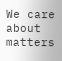We care about matters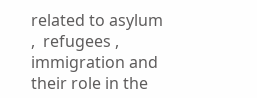related to asylum ,  refugees , immigration and their role in the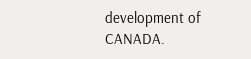development of CANADA.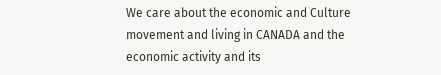We care about the economic and Culture movement and living in CANADA and the economic activity and its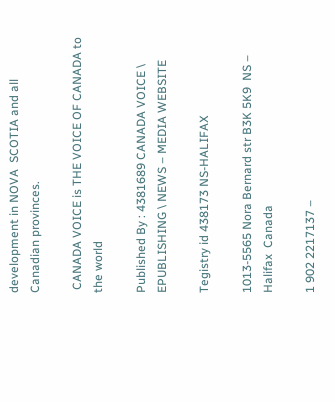development in NOVA  SCOTIA and all Canadian provinces.

 CANADA VOICE is THE VOICE OF CANADA to the world

Published By : 4381689 CANADA VOICE \ EPUBLISHING \ NEWS – MEDIA WEBSITE

Tegistry id 438173 NS-HALIFAX

1013-5565 Nora Bernard str B3K 5K9  NS – Halifax  Canada

1 902 2217137 –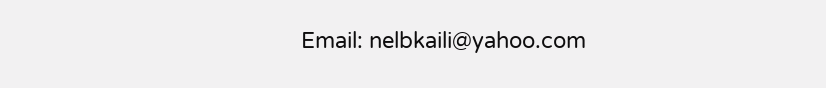Email: nelbkaili@yahoo.com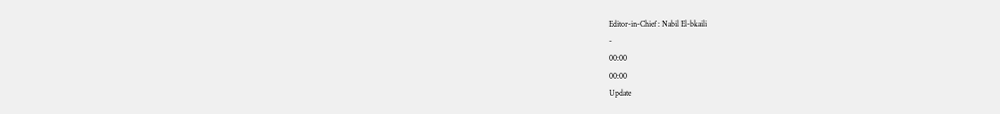Editor-in-Chief : Nabil El-bkaili
-
00:00
00:00
Update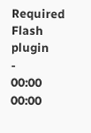Required Flash plugin
-
00:00
00:00